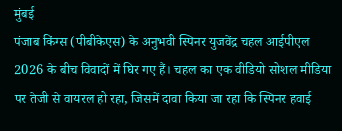मुंबई
पंजाब किंग्स (पीबीकेएस) के अनुभवी स्पिनर युजवेंद्र चहल आईपीएल 2026 के बीच विवादों में घिर गए हैं। चहल का एक वीडियो सोशल मीडिया पर तेजी से वायरल हो रहा, जिसमें दावा किया जा रहा कि स्पिनर हवाई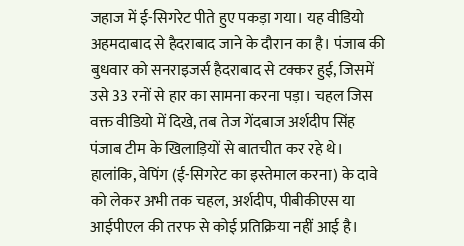जहाज में ई-सिगरेट पीते हुए पकड़ा गया। यह वीडियो अहमदाबाद से हैदराबाद जाने के दौरान का है। पंजाब की बुधवार को सनराइजर्स हैदराबाद से टक्कर हुई, जिसमें उसे 33 रनों से हार का सामना करना पड़ा। चहल जिस वक्त वीडियो में दिखे, तब तेज गेंदबाज अर्शदीप सिंह पंजाब टीम के खिलाड़ियों से बातचीत कर रहे थे। हालांकि, वेपिंग (ई-सिगरेट का इस्तेमाल करना) के दावे को लेकर अभी तक चहल, अर्शदीप, पीबीकीएस या आईपीएल की तरफ से कोई प्रतिक्रिया नहीं आई है।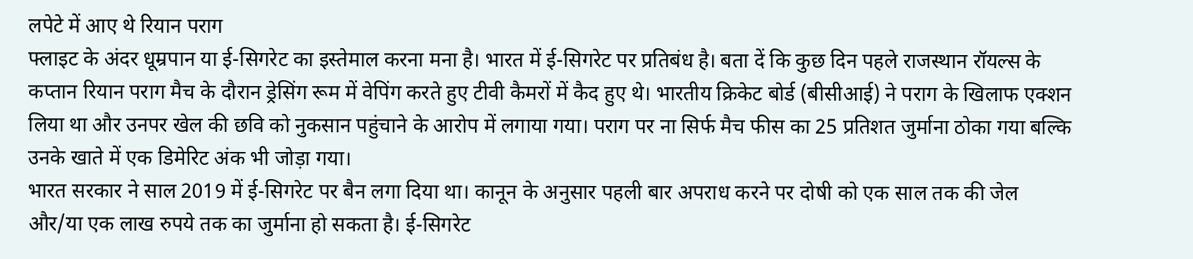लपेटे में आए थे रियान पराग
फ्लाइट के अंदर धूम्रपान या ई-सिगरेट का इस्तेमाल करना मना है। भारत में ई-सिगरेट पर प्रतिबंध है। बता दें कि कुछ दिन पहले राजस्थान रॉयल्स के कप्तान रियान पराग मैच के दौरान ड्रेसिंग रूम में वेपिंग करते हुए टीवी कैमरों में कैद हुए थे। भारतीय क्रिकेट बोर्ड (बीसीआई) ने पराग के खिलाफ एक्शन लिया था और उनपर खेल की छवि को नुकसान पहुंचाने के आरोप में लगाया गया। पराग पर ना सिर्फ मैच फीस का 25 प्रतिशत जुर्माना ठोका गया बल्कि उनके खाते में एक डिमेरिट अंक भी जोड़ा गया।
भारत सरकार ने साल 2019 में ई-सिगरेट पर बैन लगा दिया था। कानून के अनुसार पहली बार अपराध करने पर दोषी को एक साल तक की जेल और/या एक लाख रुपये तक का जुर्माना हो सकता है। ई-सिगरेट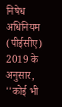निषेध अधिनियम (पीईसीए) 2019 के अनुसार, ''कोई भी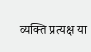व्यक्ति प्रत्यक्ष या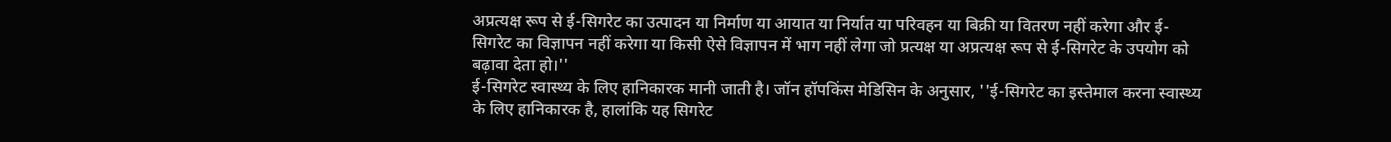अप्रत्यक्ष रूप से ई-सिगरेट का उत्पादन या निर्माण या आयात या निर्यात या परिवहन या बिक्री या वितरण नहीं करेगा और ई-सिगरेट का विज्ञापन नहीं करेगा या किसी ऐसे विज्ञापन में भाग नहीं लेगा जो प्रत्यक्ष या अप्रत्यक्ष रूप से ई-सिगरेट के उपयोग को बढ़ावा देता हो।''
ई-सिगरेट स्वास्थ्य के लिए हानिकारक मानी जाती है। जॉन हॉपकिंस मेडिसिन के अनुसार, ''ई-सिगरेट का इस्तेमाल करना स्वास्थ्य के लिए हानिकारक है, हालांकि यह सिगरेट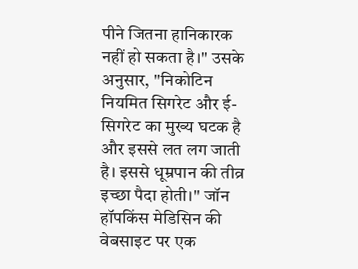पीने जितना हानिकारक नहीं हो सकता है।'' उसके अनुसार, ''निकोटिन नियमित सिगरेट और ई-सिगरेट का मुख्य घटक है और इससे लत लग जाती है। इससे धूम्रपान की तीव्र इच्छा पैदा होती।'' जॉन हॉपकिंस मेडिसिन की वेबसाइट पर एक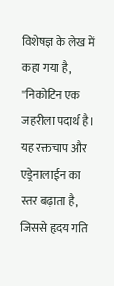विशेषज्ञ के लेख में कहा गया है, ''निकोटिन एक जहरीला पदार्थ है। यह रक्तचाप और एड्रेनालाईन का स्तर बढ़ाता है, जिससे हृदय गति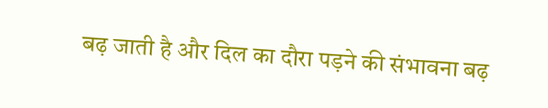बढ़ जाती है और दिल का दौरा पड़ने की संभावना बढ़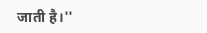जाती है।''